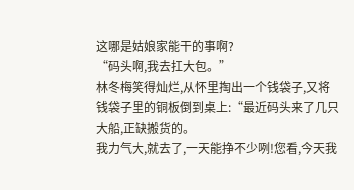这哪是姑娘家能干的事啊?
“码头啊,我去扛大包。”
林冬梅笑得灿烂,从怀里掏出一个钱袋子,又将钱袋子里的铜板倒到桌上:“最近码头来了几只大船,正缺搬货的。
我力气大,就去了,一天能挣不少咧!您看,今天我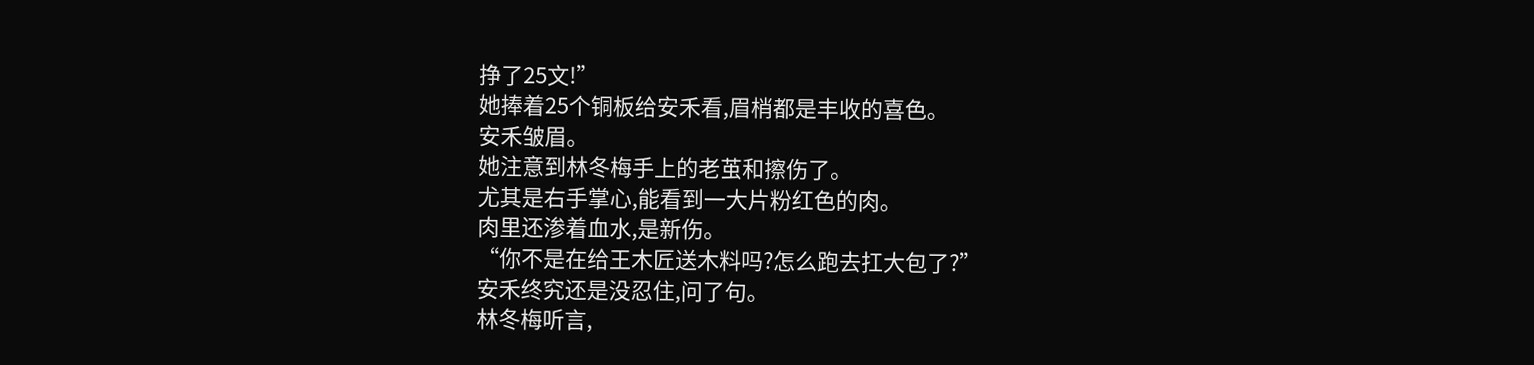挣了25文!”
她捧着25个铜板给安禾看,眉梢都是丰收的喜色。
安禾皱眉。
她注意到林冬梅手上的老茧和擦伤了。
尤其是右手掌心,能看到一大片粉红色的肉。
肉里还渗着血水,是新伤。
“你不是在给王木匠送木料吗?怎么跑去扛大包了?”
安禾终究还是没忍住,问了句。
林冬梅听言,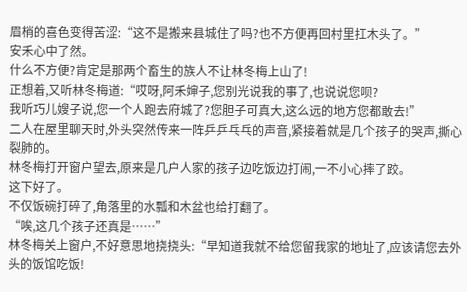眉梢的喜色变得苦涩:“这不是搬来县城住了吗?也不方便再回村里扛木头了。”
安禾心中了然。
什么不方便?肯定是那两个畜生的族人不让林冬梅上山了!
正想着,又听林冬梅道:“哎呀,阿禾婶子,您别光说我的事了,也说说您呗?
我听巧儿嫂子说,您一个人跑去府城了?您胆子可真大,这么远的地方您都敢去!”
二人在屋里聊天时,外头突然传来一阵乒乒乓乓的声音,紧接着就是几个孩子的哭声,撕心裂肺的。
林冬梅打开窗户望去,原来是几户人家的孩子边吃饭边打闹,一不小心摔了跤。
这下好了。
不仅饭碗打碎了,角落里的水瓢和木盆也给打翻了。
“唉,这几个孩子还真是……”
林冬梅关上窗户,不好意思地挠挠头:“早知道我就不给您留我家的地址了,应该请您去外头的饭馆吃饭!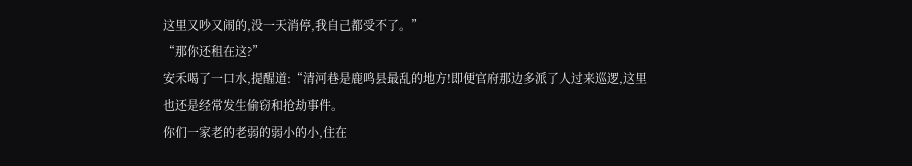这里又吵又闹的,没一天消停,我自己都受不了。”
“那你还租在这?”
安禾喝了一口水,提醒道:“清河巷是鹿鸣县最乱的地方!即便官府那边多派了人过来巡逻,这里也还是经常发生偷窃和抢劫事件。
你们一家老的老弱的弱小的小,住在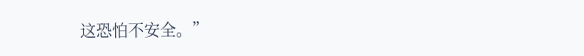这恐怕不安全。”